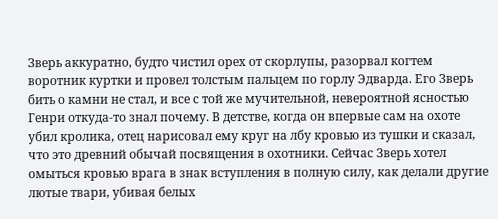Зверь аккуратно, будто чистил орех от скорлупы, разорвал когтем воротник куртки и провел толстым пальцем по горлу Эдварда. Его Зверь бить о камни не стал, и все с той же мучительной, невероятной ясностью Генри откуда-то знал почему. В детстве, когда он впервые сам на охоте убил кролика, отец нарисовал ему круг на лбу кровью из тушки и сказал, что это древний обычай посвящения в охотники. Сейчас Зверь хотел омыться кровью врага в знак вступления в полную силу, как делали другие лютые твари, убивая белых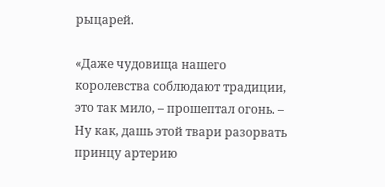рыцарей.

«Даже чудовища нашего королевства соблюдают традиции, это так мило, – прошептал огонь. – Ну как, дашь этой твари разорвать принцу артерию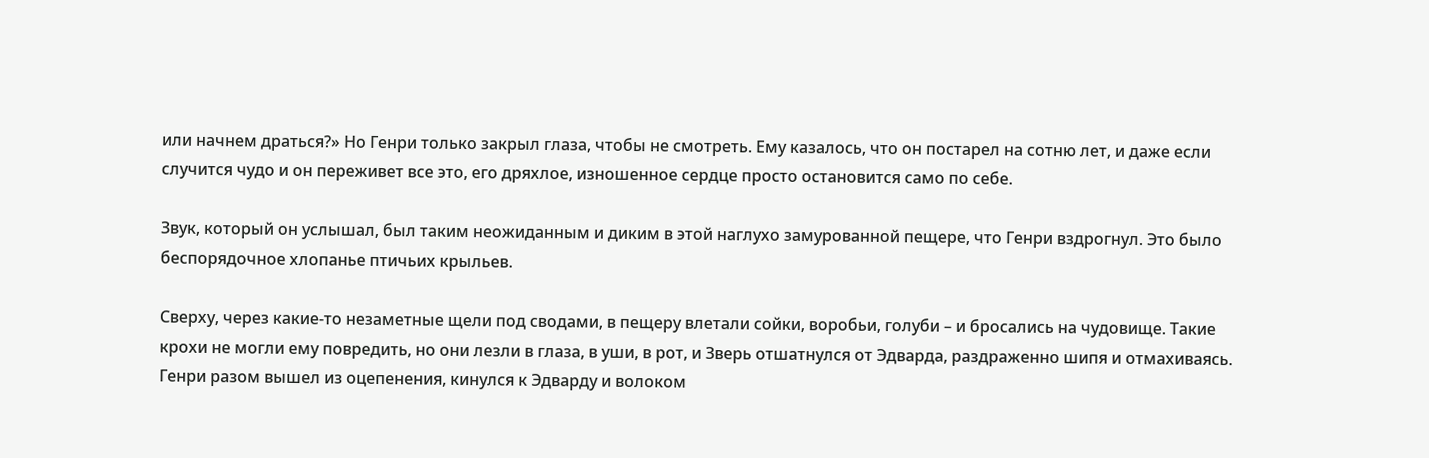или начнем драться?» Но Генри только закрыл глаза, чтобы не смотреть. Ему казалось, что он постарел на сотню лет, и даже если случится чудо и он переживет все это, его дряхлое, изношенное сердце просто остановится само по себе.

Звук, который он услышал, был таким неожиданным и диким в этой наглухо замурованной пещере, что Генри вздрогнул. Это было беспорядочное хлопанье птичьих крыльев.

Сверху, через какие-то незаметные щели под сводами, в пещеру влетали сойки, воробьи, голуби – и бросались на чудовище. Такие крохи не могли ему повредить, но они лезли в глаза, в уши, в рот, и Зверь отшатнулся от Эдварда, раздраженно шипя и отмахиваясь. Генри разом вышел из оцепенения, кинулся к Эдварду и волоком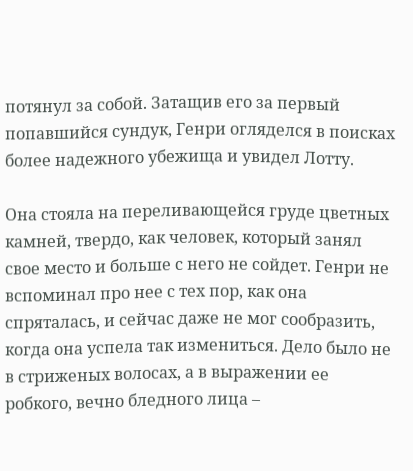потянул за собой. Затащив его за первый попавшийся сундук, Генри огляделся в поисках более надежного убежища и увидел Лотту.

Она стояла на переливающейся груде цветных камней, твердо, как человек, который занял свое место и больше с него не сойдет. Генри не вспоминал про нее с тех пор, как она спряталась, и сейчас даже не мог сообразить, когда она успела так измениться. Дело было не в стриженых волосах, а в выражении ее робкого, вечно бледного лица –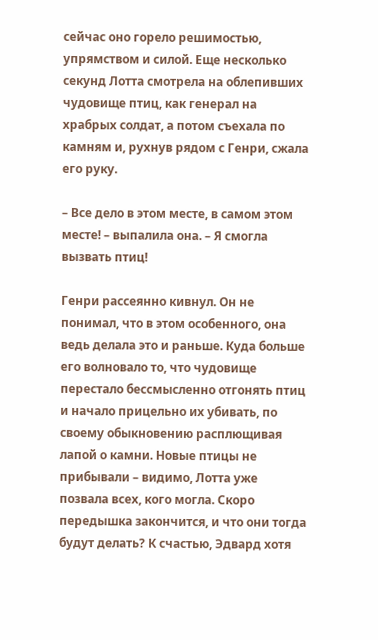сейчас оно горело решимостью, упрямством и силой. Еще несколько секунд Лотта смотрела на облепивших чудовище птиц, как генерал на храбрых солдат, а потом съехала по камням и, рухнув рядом с Генри, сжала его руку.

– Все дело в этом месте, в самом этом месте! – выпалила она. – Я смогла вызвать птиц!

Генри рассеянно кивнул. Он не понимал, что в этом особенного, она ведь делала это и раньше. Куда больше его волновало то, что чудовище перестало бессмысленно отгонять птиц и начало прицельно их убивать, по своему обыкновению расплющивая лапой о камни. Новые птицы не прибывали – видимо, Лотта уже позвала всех, кого могла. Скоро передышка закончится, и что они тогда будут делать? К счастью, Эдвард хотя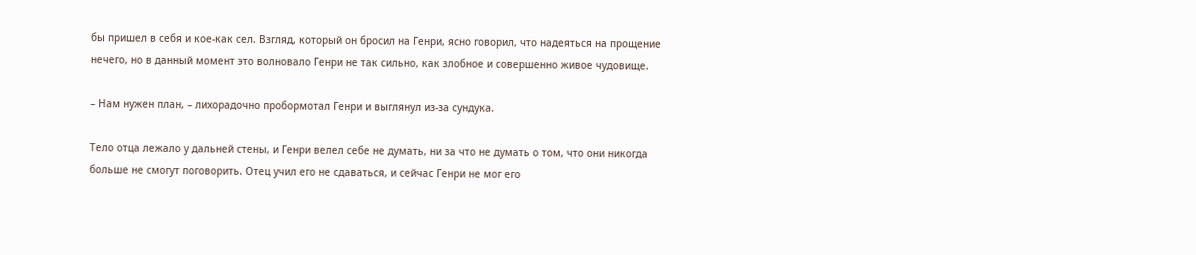бы пришел в себя и кое-как сел. Взгляд, который он бросил на Генри, ясно говорил, что надеяться на прощение нечего, но в данный момент это волновало Генри не так сильно, как злобное и совершенно живое чудовище.

– Нам нужен план, – лихорадочно пробормотал Генри и выглянул из-за сундука.

Тело отца лежало у дальней стены, и Генри велел себе не думать, ни за что не думать о том, что они никогда больше не смогут поговорить. Отец учил его не сдаваться, и сейчас Генри не мог его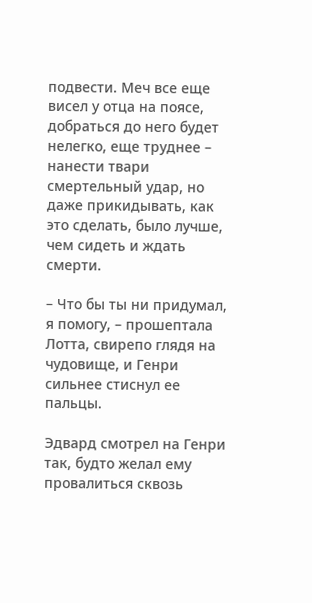подвести. Меч все еще висел у отца на поясе, добраться до него будет нелегко, еще труднее – нанести твари смертельный удар, но даже прикидывать, как это сделать, было лучше, чем сидеть и ждать смерти.

– Что бы ты ни придумал, я помогу, – прошептала Лотта, свирепо глядя на чудовище, и Генри сильнее стиснул ее пальцы.

Эдвард смотрел на Генри так, будто желал ему провалиться сквозь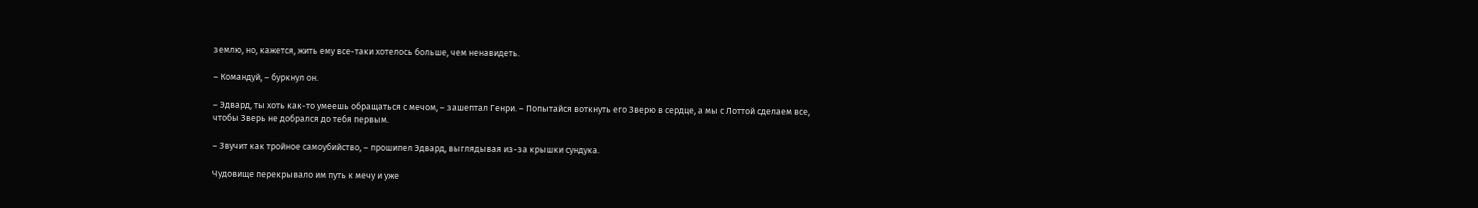землю, но, кажется, жить ему все-таки хотелось больше, чем ненавидеть.

– Командуй, – буркнул он.

– Эдвард, ты хоть как-то умеешь обращаться с мечом, – зашептал Генри. – Попытайся воткнуть его Зверю в сердце, а мы с Лоттой сделаем все, чтобы Зверь не добрался до тебя первым.

– Звучит как тройное самоубийство, – прошипел Эдвард, выглядывая из-за крышки сундука.

Чудовище перекрывало им путь к мечу и уже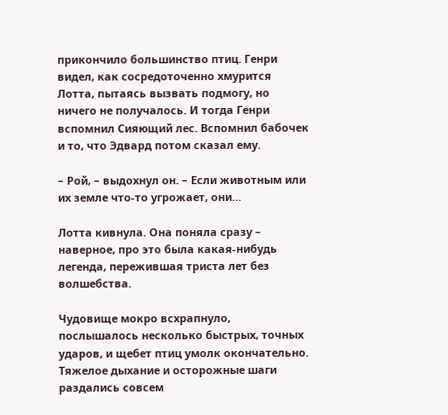прикончило большинство птиц. Генри видел, как сосредоточенно хмурится Лотта, пытаясь вызвать подмогу, но ничего не получалось. И тогда Генри вспомнил Сияющий лес. Вспомнил бабочек и то, что Эдвард потом сказал ему.

– Рой, – выдохнул он. – Если животным или их земле что-то угрожает, они…

Лотта кивнула. Она поняла сразу – наверное, про это была какая-нибудь легенда, пережившая триста лет без волшебства.

Чудовище мокро всхрапнуло, послышалось несколько быстрых, точных ударов, и щебет птиц умолк окончательно. Тяжелое дыхание и осторожные шаги раздались совсем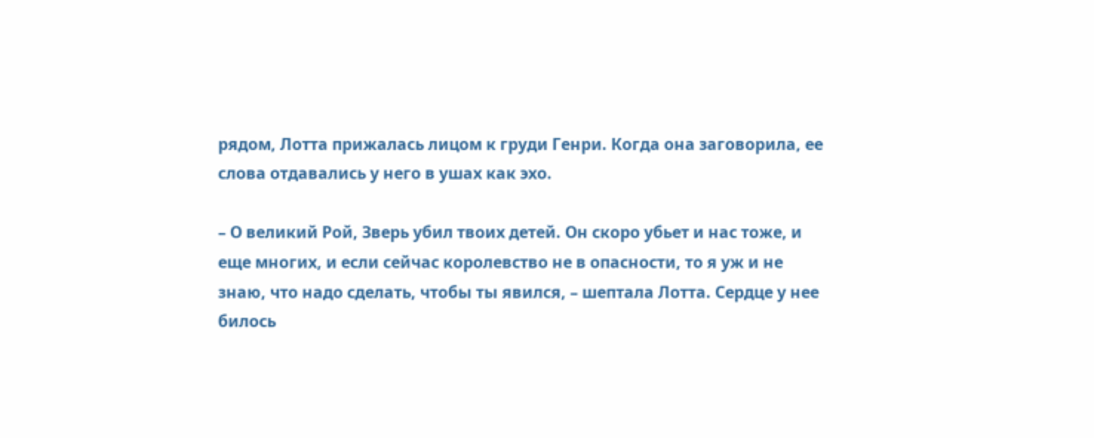рядом, Лотта прижалась лицом к груди Генри. Когда она заговорила, ее слова отдавались у него в ушах как эхо.

– О великий Рой, Зверь убил твоих детей. Он скоро убьет и нас тоже, и еще многих, и если сейчас королевство не в опасности, то я уж и не знаю, что надо сделать, чтобы ты явился, – шептала Лотта. Сердце у нее билось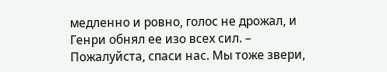медленно и ровно, голос не дрожал, и Генри обнял ее изо всех сил. – Пожалуйста, спаси нас. Мы тоже звери,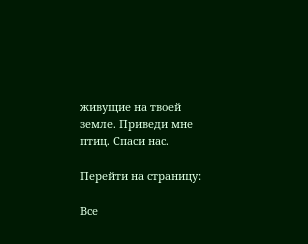живущие на твоей земле. Приведи мне птиц. Спаси нас.

Перейти на страницу:

Все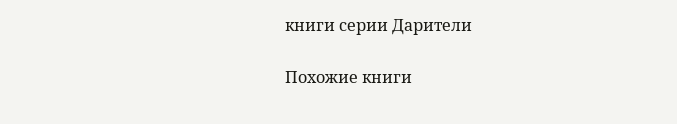книги серии Дарители

Похожие книги